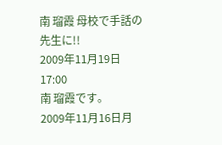南 瑠霞 母校で手話の先生に!!
2009年11月19日 17:00
南 瑠霞です。
2009年11月16日月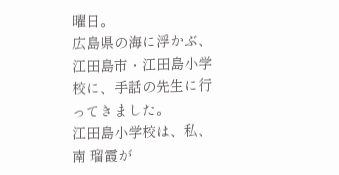曜日。
広島県の海に浮かぶ、
江田島市・江田島小学校に、手話の先生に行ってきました。
江田島小学校は、私、南 瑠霞が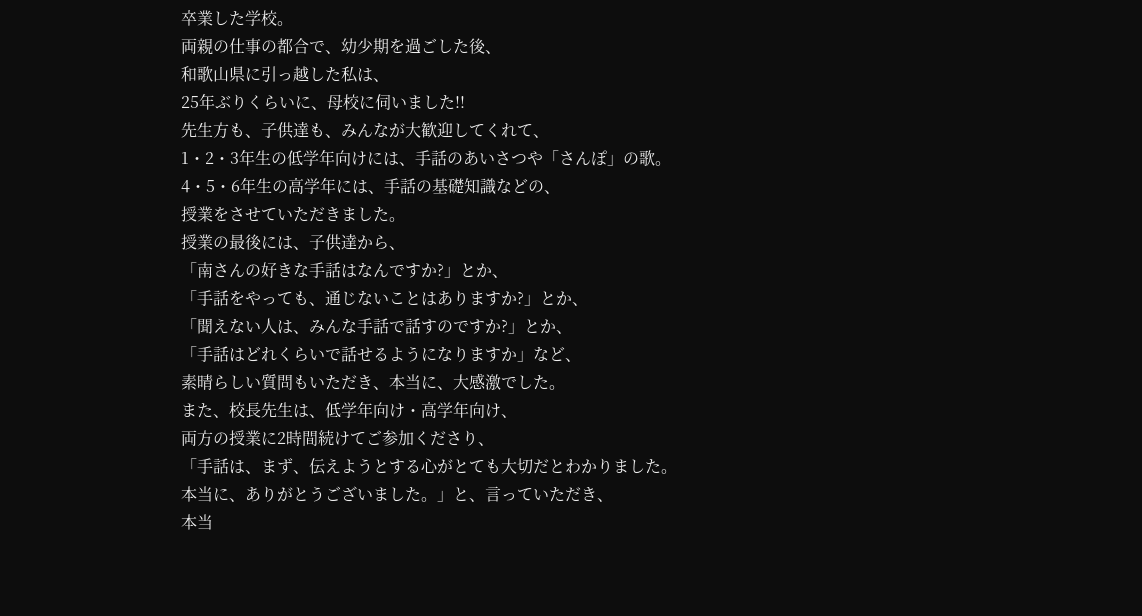卒業した学校。
両親の仕事の都合で、幼少期を過ごした後、
和歌山県に引っ越した私は、
25年ぶりくらいに、母校に伺いました!!
先生方も、子供達も、みんなが大歓迎してくれて、
1・2・3年生の低学年向けには、手話のあいさつや「さんぽ」の歌。
4・5・6年生の高学年には、手話の基礎知識などの、
授業をさせていただきました。
授業の最後には、子供達から、
「南さんの好きな手話はなんですか?」とか、
「手話をやっても、通じないことはありますか?」とか、
「聞えない人は、みんな手話で話すのですか?」とか、
「手話はどれくらいで話せるようになりますか」など、
素晴らしい質問もいただき、本当に、大感激でした。
また、校長先生は、低学年向け・高学年向け、
両方の授業に2時間続けてご参加くださり、
「手話は、まず、伝えようとする心がとても大切だとわかりました。
本当に、ありがとうございました。」と、言っていただき、
本当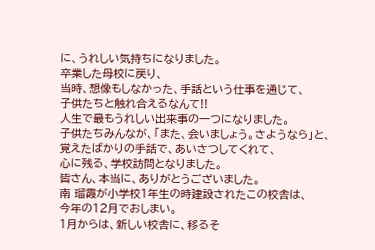に、うれしい気持ちになりました。
卒業した母校に戻り、
当時、想像もしなかった、手話という仕事を通じて、
子供たちと触れ合えるなんて!!
人生で最もうれしい出来事の一つになりました。
子供たちみんなが、「また、会いましょう。さようなら」と、
覚えたばかりの手話で、あいさつしてくれて、
心に残る、学校訪問となりました。
皆さん、本当に、ありがとうございました。
南 瑠霞が小学校1年生の時建設されたこの校舎は、
今年の12月でおしまい。
1月からは、新しい校舎に、移るそ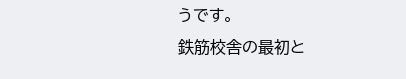うです。
鉄筋校舎の最初と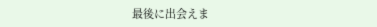最後に出会えま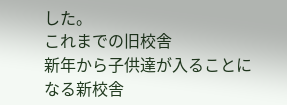した。
これまでの旧校舎
新年から子供達が入ることになる新校舎